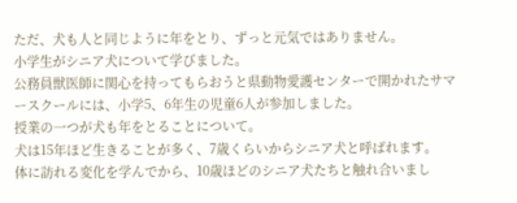ただ、犬も人と同じように年をとり、ずっと元気ではありません。
小学生がシニア犬について学びました。
公務員獣医師に関心を持ってもらおうと県動物愛護センターで開かれたサマースクールには、小学5、6年生の児童6人が参加しました。
授業の一つが犬も年をとることについて。
犬は15年ほど生きることが多く、7歳くらいからシニア犬と呼ばれます。
体に訪れる変化を学んでから、10歳ほどのシニア犬たちと触れ合いまし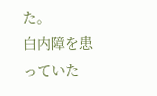た。
白内障を患っていた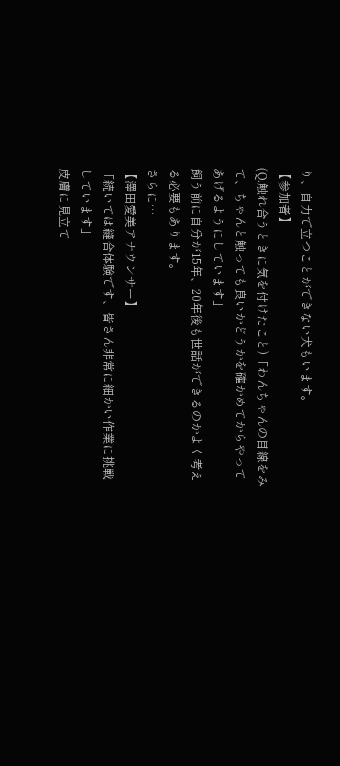り、自力で立つことができない犬もいます。
【参加者】
(Q.触れ合うときに気を付けたこと)「わんちゃんの目線をみて、ちゃんと触っても良いかどうかを確かめてからやってあげるようにしています」
飼う前に自分が15年、20年後も世話ができるのかよく考える必要もあります。
さらに…
【澤田愛美アナウンサー】
「続いては縫合体験です、皆さん非常に細かい作業に挑戦しています」
皮膚に見立て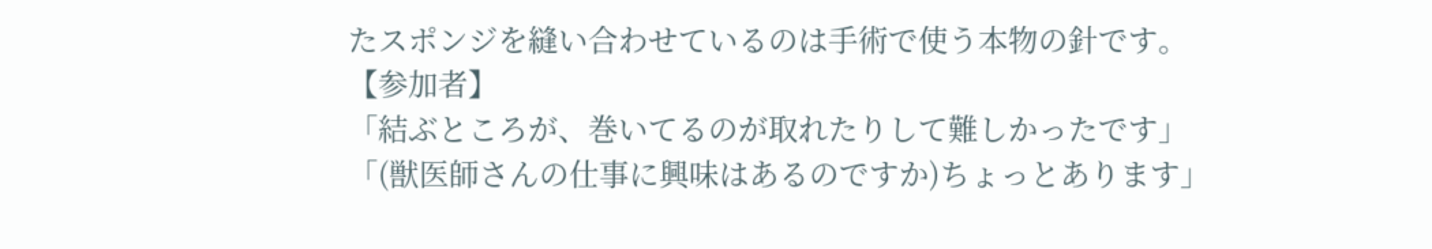たスポンジを縫い合わせているのは手術で使う本物の針です。
【参加者】
「結ぶところが、巻いてるのが取れたりして難しかったです」
「(獣医師さんの仕事に興味はあるのですか)ちょっとあります」